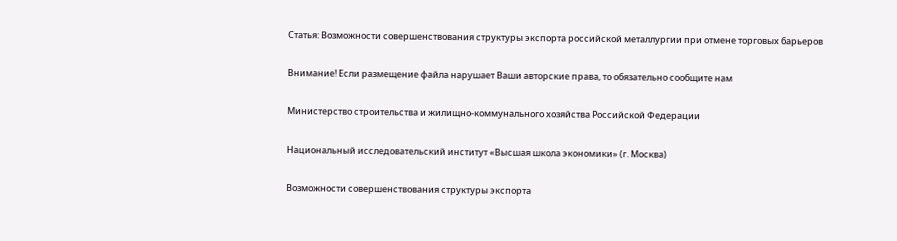Статья: Возможности совершенствования структуры экспорта российской металлургии при отмене торговых барьеров

Внимание! Если размещение файла нарушает Ваши авторские права, то обязательно сообщите нам

Министерство строительства и жилищно-коммунального хозяйства Российской Федерации

Национальный исследовательский институт «Высшая школа экономики» (г. Москва)

Возможности совершенствования структуры экспорта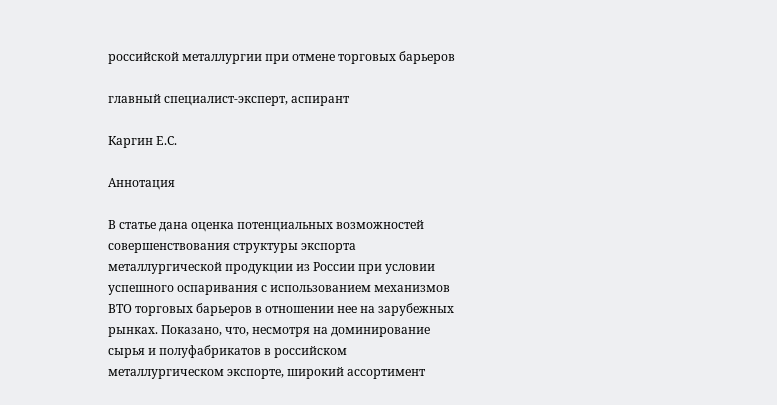российской металлургии при отмене торговых барьеров

главный специалист-эксперт, аспирант

Каргин Е.С.

Аннотация

В статье дана оценка потенциальных возможностей совершенствования структуры экспорта металлургической продукции из России при условии успешного оспаривания с использованием механизмов ВТО торговых барьеров в отношении нее на зарубежных рынках. Показано, что, несмотря на доминирование сырья и полуфабрикатов в российском металлургическом экспорте, широкий ассортимент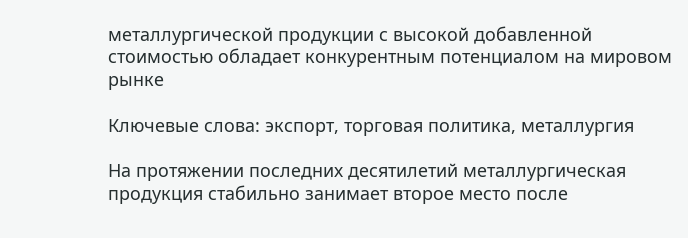металлургической продукции с высокой добавленной стоимостью обладает конкурентным потенциалом на мировом рынке

Ключевые слова: экспорт, торговая политика, металлургия

На протяжении последних десятилетий металлургическая продукция стабильно занимает второе место после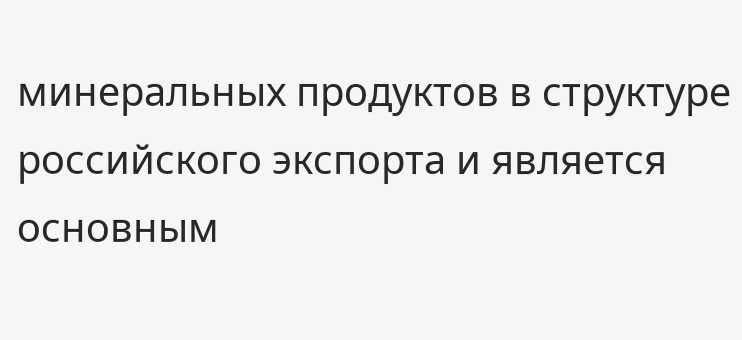минеральных продуктов в структуре российского экспорта и является основным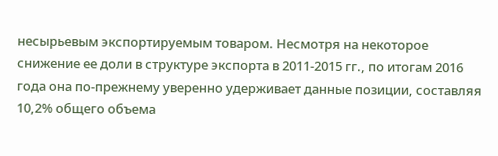несырьевым экспортируемым товаром. Несмотря на некоторое снижение ее доли в структуре экспорта в 2011-2015 гг., по итогам 2016 года она по-прежнему уверенно удерживает данные позиции, составляя 10,2% общего объема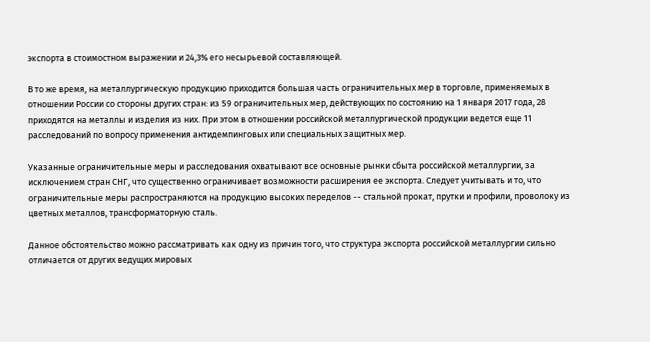экспорта в стоимостном выражении и 24,3% его несырьевой составляющей.

В то же время, на металлургическую продукцию приходится большая часть ограничительных мер в торговле, применяемых в отношении России со стороны других стран: из 59 ограничительных мер, действующих по состоянию на 1 января 2017 года, 28 приходятся на металлы и изделия из них. При этом в отношении российской металлургической продукции ведется еще 11 расследований по вопросу применения антидемпинговых или специальных защитных мер.

Указанные ограничительные меры и расследования охватывают все основные рынки сбыта российской металлургии, за исключением стран СНГ, что существенно ограничивает возможности расширения ее экспорта. Следует учитывать и то, что ограничительные меры распространяются на продукцию высоких переделов -- стальной прокат, прутки и профили, проволоку из цветных металлов, трансформаторную сталь.

Данное обстоятельство можно рассматривать как одну из причин того, что структура экспорта российской металлургии сильно отличается от других ведущих мировых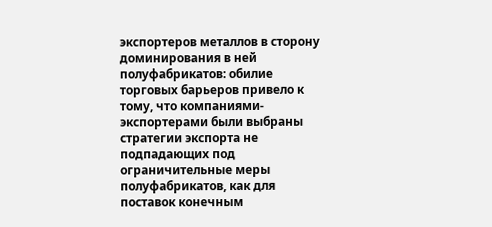экспортеров металлов в сторону доминирования в ней полуфабрикатов: обилие торговых барьеров привело к тому, что компаниями-экспортерами были выбраны стратегии экспорта не подпадающих под ограничительные меры полуфабрикатов, как для поставок конечным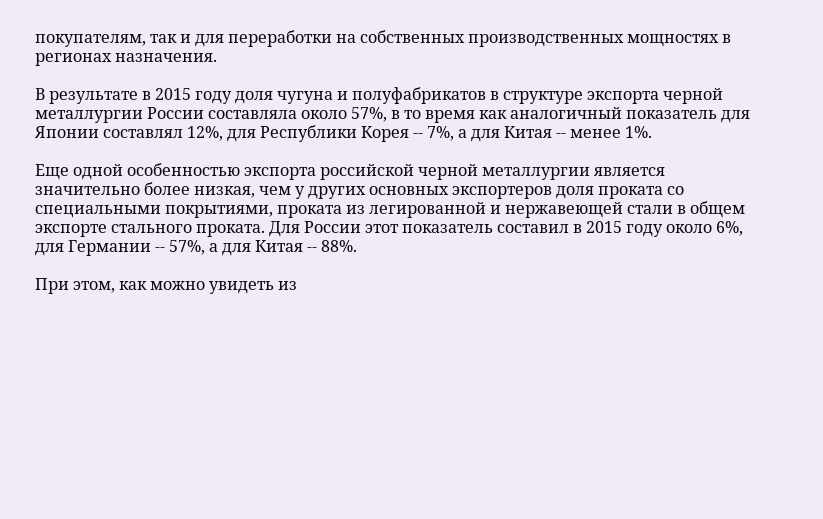покупателям, так и для переработки на собственных производственных мощностях в регионах назначения.

В результате в 2015 году доля чугуна и полуфабрикатов в структуре экспорта черной металлургии России составляла около 57%, в то время как аналогичный показатель для Японии составлял 12%, для Республики Корея -- 7%, а для Китая -- менее 1%.

Еще одной особенностью экспорта российской черной металлургии является значительно более низкая, чем у других основных экспортеров доля проката со специальными покрытиями, проката из легированной и нержавеющей стали в общем экспорте стального проката. Для России этот показатель составил в 2015 году около 6%, для Германии -- 57%, а для Китая -- 88%.

При этом, как можно увидеть из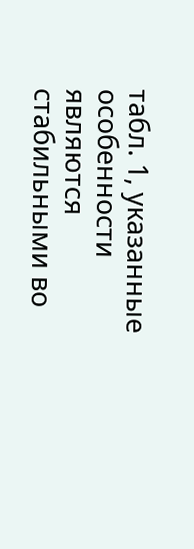табл. 1, указанные особенности являются стабильными во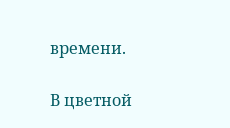времени.

В цветной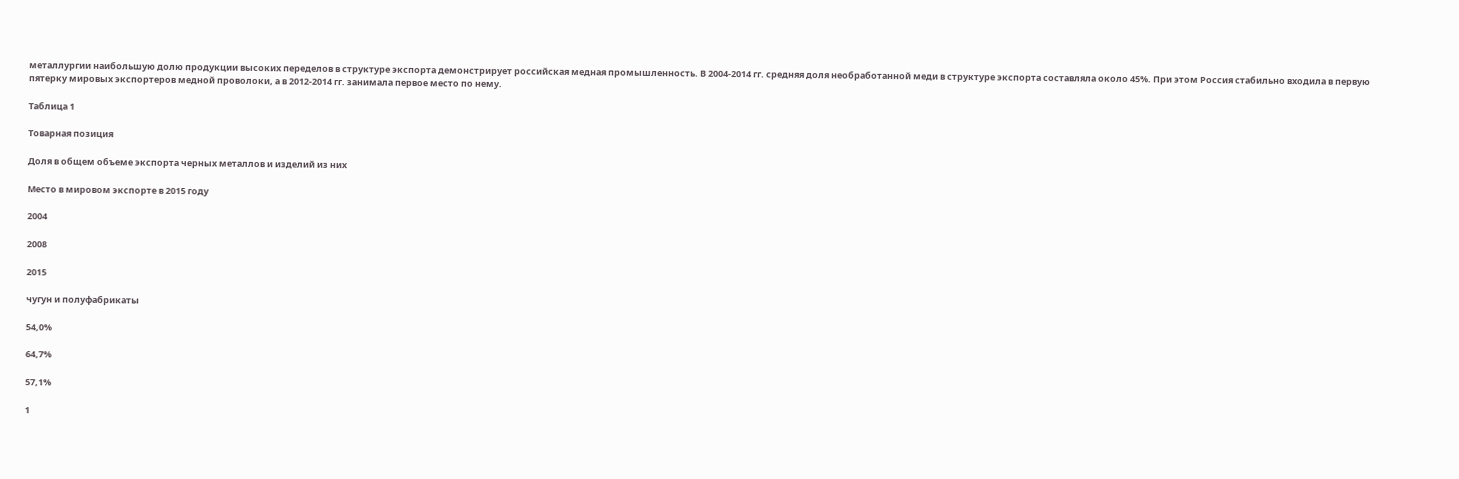металлургии наибольшую долю продукции высоких переделов в структуре экспорта демонстрирует российская медная промышленность. В 2004-2014 гг. средняя доля необработанной меди в структуре экспорта составляла около 45%. При этом Россия стабильно входила в первую пятерку мировых экспортеров медной проволоки, а в 2012-2014 гг. занимала первое место по нему.

Таблица 1

Товарная позиция

Доля в общем объеме экспорта черных металлов и изделий из них

Место в мировом экспорте в 2015 году

2004

2008

2015

чугун и полуфабрикаты

54,0%

64,7%

57,1%

1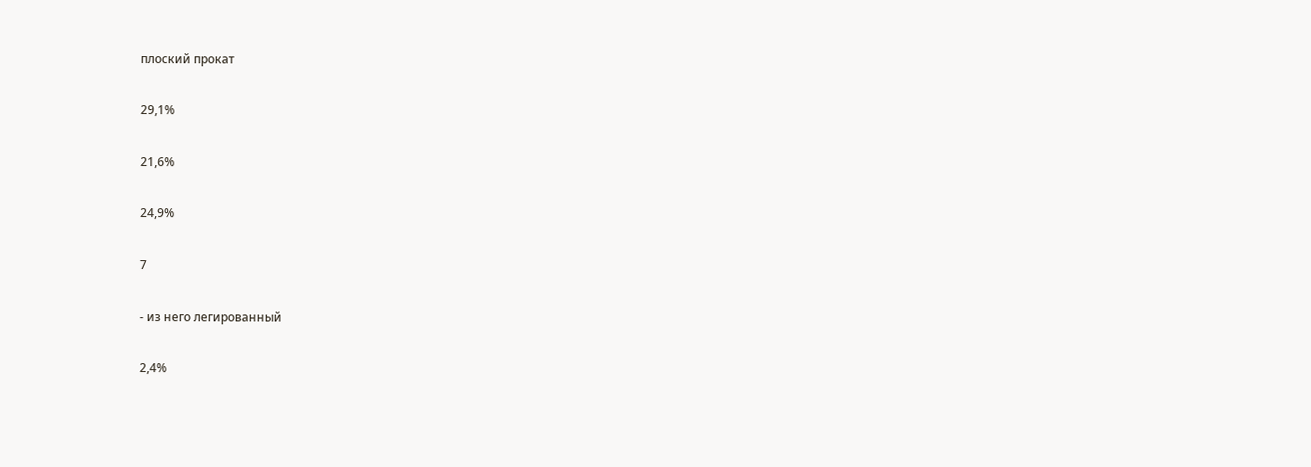плоский прокат

29,1%

21,6%

24,9%

7

- из него легированный

2,4%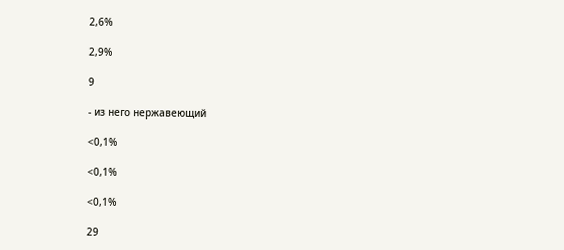2,6%

2,9%

9

- из него нержавеющий

<0,1%

<0,1%

<0,1%

29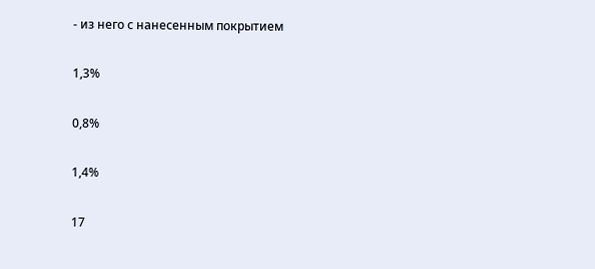- из него с нанесенным покрытием

1,3%

0,8%

1,4%

17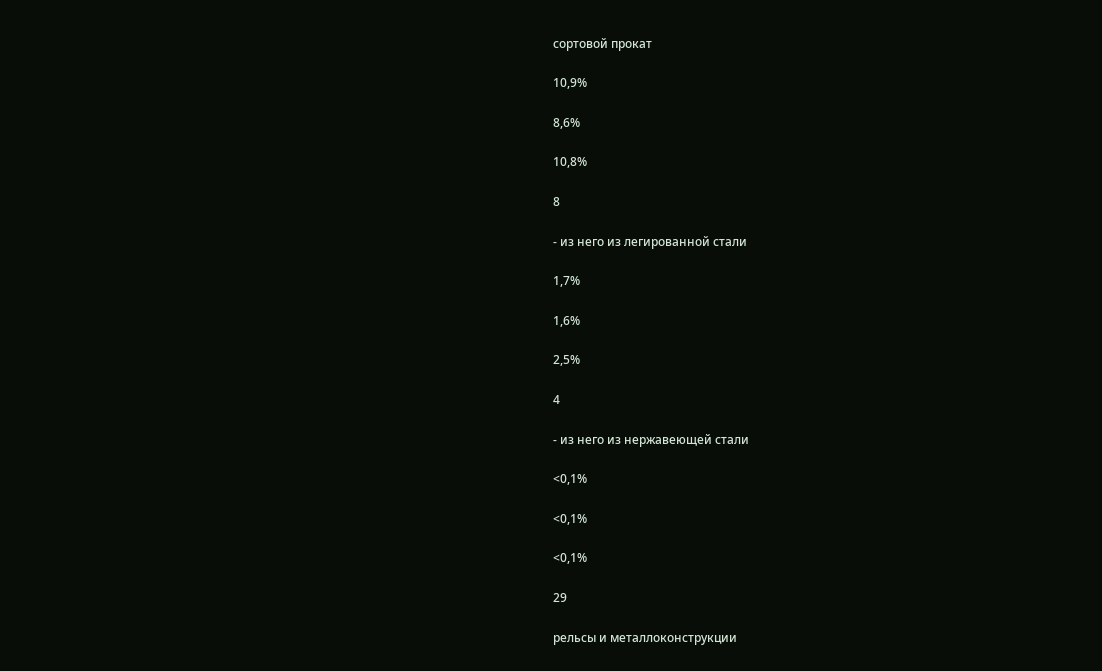сортовой прокат

10,9%

8,6%

10,8%

8

- из него из легированной стали

1,7%

1,6%

2,5%

4

- из него из нержавеющей стали

<0,1%

<0,1%

<0,1%

29

рельсы и металлоконструкции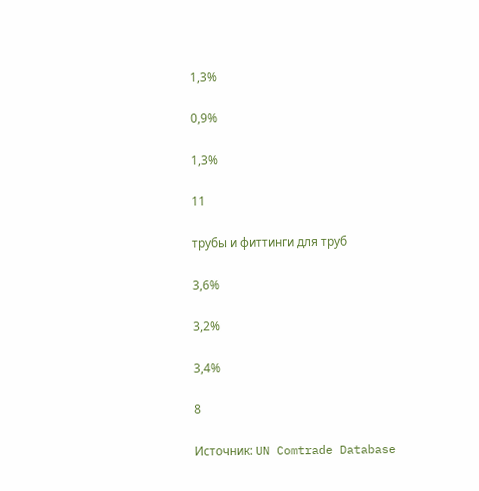1,3%

0,9%

1,3%

11

трубы и фиттинги для труб

3,6%

3,2%

3,4%

8

Источник: UN Comtrade Database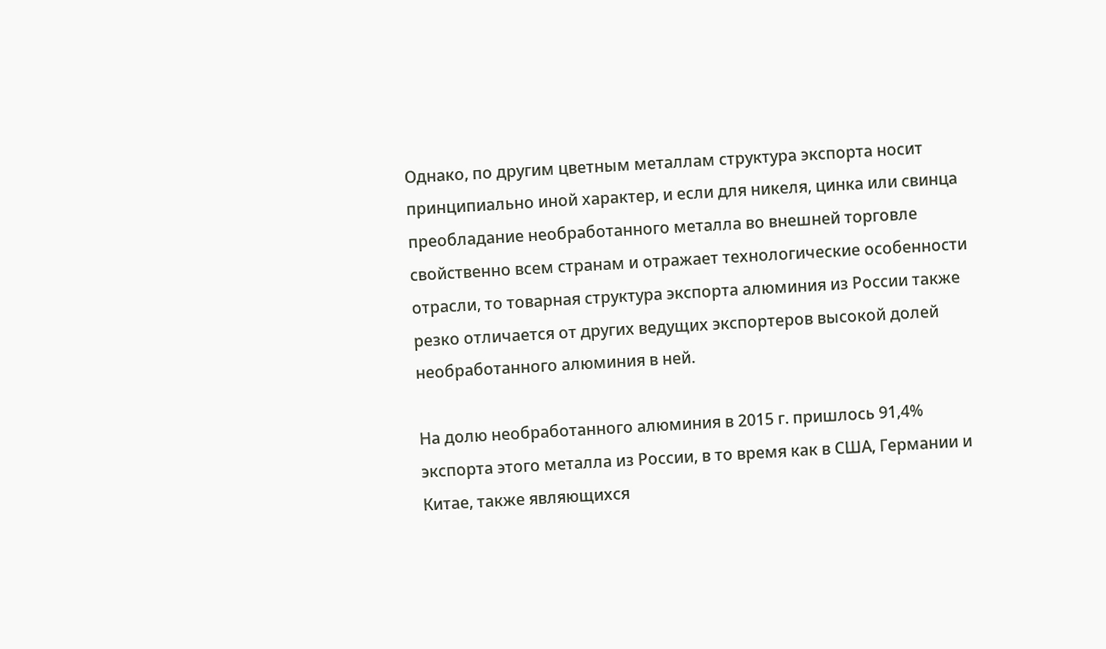Однако, по другим цветным металлам структура экспорта носит принципиально иной характер, и если для никеля, цинка или свинца преобладание необработанного металла во внешней торговле свойственно всем странам и отражает технологические особенности отрасли, то товарная структура экспорта алюминия из России также резко отличается от других ведущих экспортеров высокой долей необработанного алюминия в ней.

На долю необработанного алюминия в 2015 г. пришлось 91,4% экспорта этого металла из России, в то время как в США, Германии и Китае, также являющихся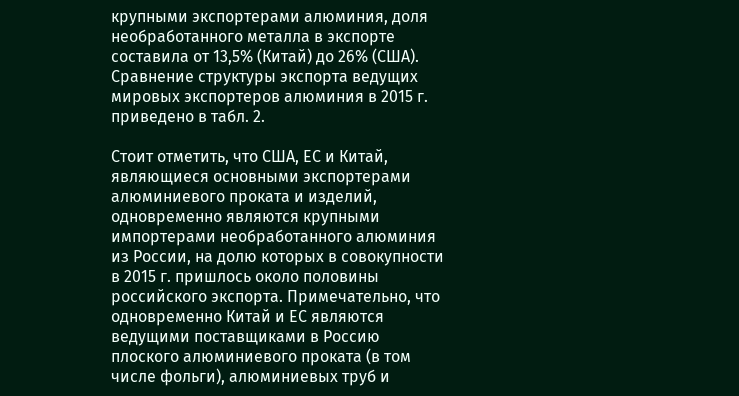крупными экспортерами алюминия, доля необработанного металла в экспорте составила от 13,5% (Китай) до 26% (США). Сравнение структуры экспорта ведущих мировых экспортеров алюминия в 2015 г. приведено в табл. 2.

Стоит отметить, что США, ЕС и Китай, являющиеся основными экспортерами алюминиевого проката и изделий, одновременно являются крупными импортерами необработанного алюминия из России, на долю которых в совокупности в 2015 г. пришлось около половины российского экспорта. Примечательно, что одновременно Китай и ЕС являются ведущими поставщиками в Россию плоского алюминиевого проката (в том числе фольги), алюминиевых труб и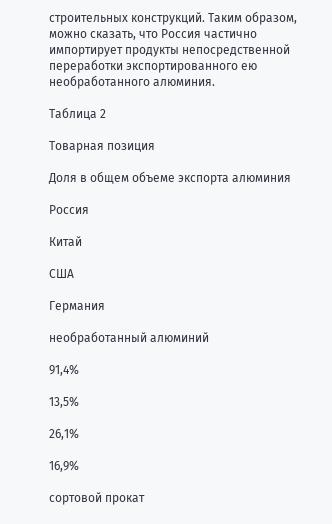строительных конструкций. Таким образом, можно сказать, что Россия частично импортирует продукты непосредственной переработки экспортированного ею необработанного алюминия.

Таблица 2

Товарная позиция

Доля в общем объеме экспорта алюминия

Россия

Китай

США

Германия

необработанный алюминий

91,4%

13,5%

26,1%

16,9%

сортовой прокат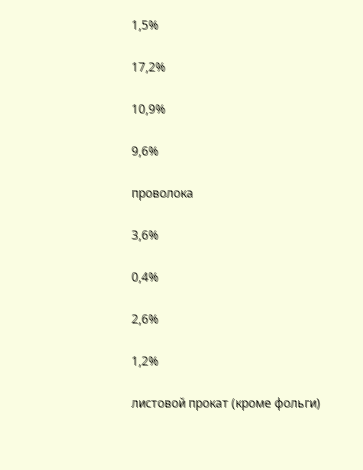1,5%

17,2%

10,9%

9,6%

проволока

3,6%

0,4%

2,6%

1,2%

листовой прокат (кроме фольги)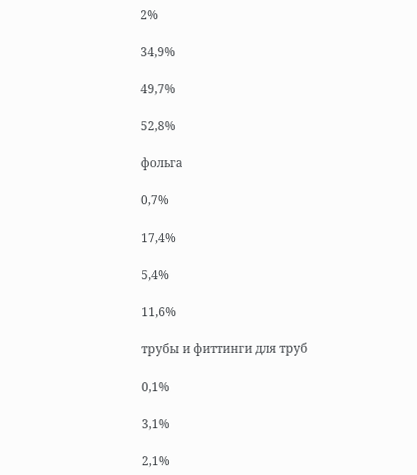2%

34,9%

49,7%

52,8%

фольга

0,7%

17,4%

5,4%

11,6%

трубы и фиттинги для труб

0,1%

3,1%

2,1%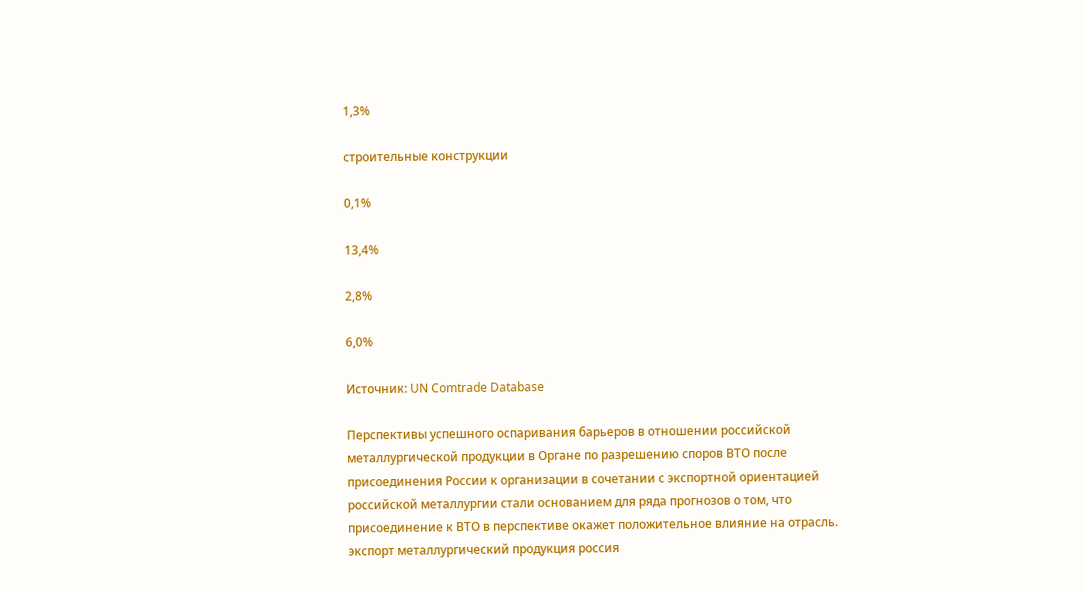1,3%

строительные конструкции

0,1%

13,4%

2,8%

6,0%

Источник: UN Comtrade Database

Перспективы успешного оспаривания барьеров в отношении российской металлургической продукции в Органе по разрешению споров ВТО после присоединения России к организации в сочетании с экспортной ориентацией российской металлургии стали основанием для ряда прогнозов о том, что присоединение к ВТО в перспективе окажет положительное влияние на отрасль. экспорт металлургический продукция россия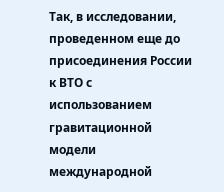Так, в исследовании, проведенном еще до присоединения России к ВТО с использованием гравитационной модели международной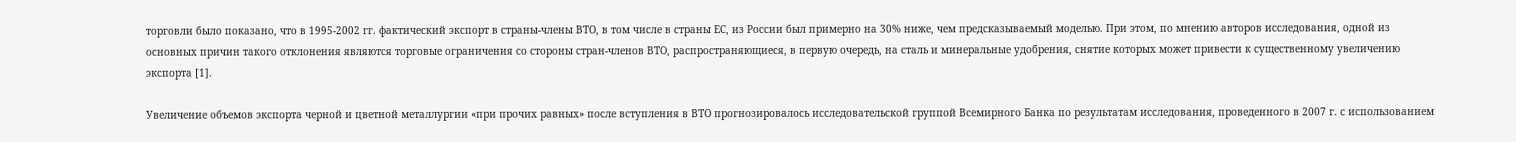торговли было показано, что в 1995-2002 гг. фактический экспорт в страны-члены ВТО, в том числе в страны ЕС, из России был примерно на 30% ниже, чем предсказываемый моделью. При этом, по мнению авторов исследования, одной из основных причин такого отклонения являются торговые ограничения со стороны стран-членов ВТО, распространяющиеся, в первую очередь, на сталь и минеральные удобрения, снятие которых может привести к существенному увеличению экспорта [1].

Увеличение объемов экспорта черной и цветной металлургии «при прочих равных» после вступления в ВТО прогнозировалось исследовательской группой Всемирного Банка по результатам исследования, проведенного в 2007 г. с использованием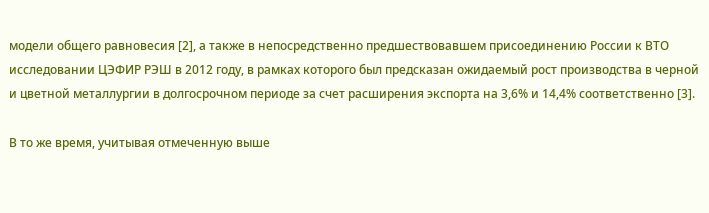модели общего равновесия [2], а также в непосредственно предшествовавшем присоединению России к ВТО исследовании ЦЭФИР РЭШ в 2012 году, в рамках которого был предсказан ожидаемый рост производства в черной и цветной металлургии в долгосрочном периоде за счет расширения экспорта на 3,6% и 14,4% соответственно [3].

В то же время, учитывая отмеченную выше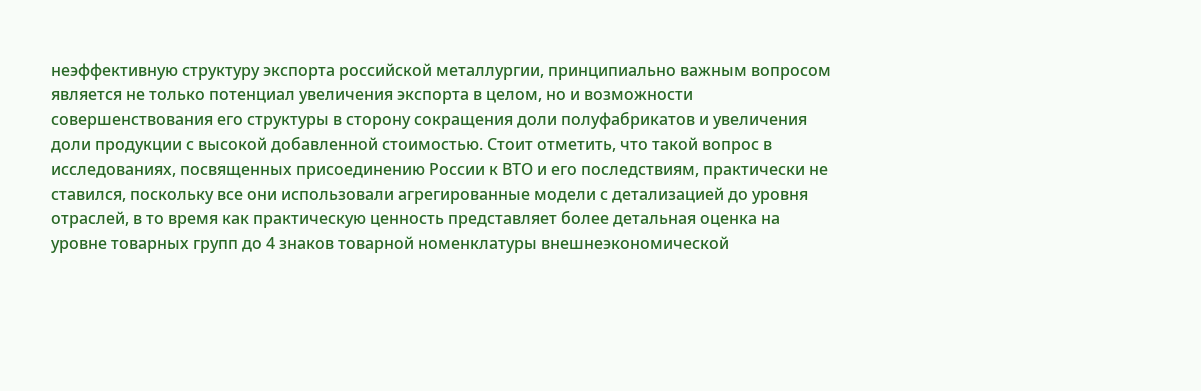неэффективную структуру экспорта российской металлургии, принципиально важным вопросом является не только потенциал увеличения экспорта в целом, но и возможности совершенствования его структуры в сторону сокращения доли полуфабрикатов и увеличения доли продукции с высокой добавленной стоимостью. Стоит отметить, что такой вопрос в исследованиях, посвященных присоединению России к ВТО и его последствиям, практически не ставился, поскольку все они использовали агрегированные модели с детализацией до уровня отраслей, в то время как практическую ценность представляет более детальная оценка на уровне товарных групп до 4 знаков товарной номенклатуры внешнеэкономической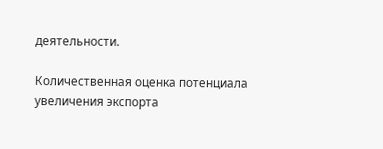деятельности.

Количественная оценка потенциала увеличения экспорта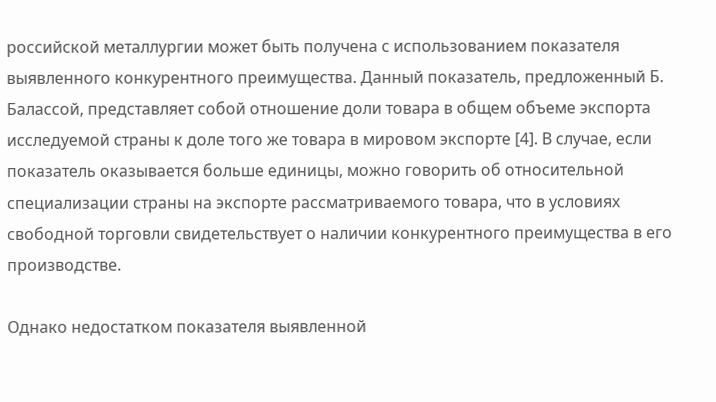российской металлургии может быть получена с использованием показателя выявленного конкурентного преимущества. Данный показатель, предложенный Б. Балассой, представляет собой отношение доли товара в общем объеме экспорта исследуемой страны к доле того же товара в мировом экспорте [4]. В случае, если показатель оказывается больше единицы, можно говорить об относительной специализации страны на экспорте рассматриваемого товара, что в условиях свободной торговли свидетельствует о наличии конкурентного преимущества в его производстве.

Однако недостатком показателя выявленной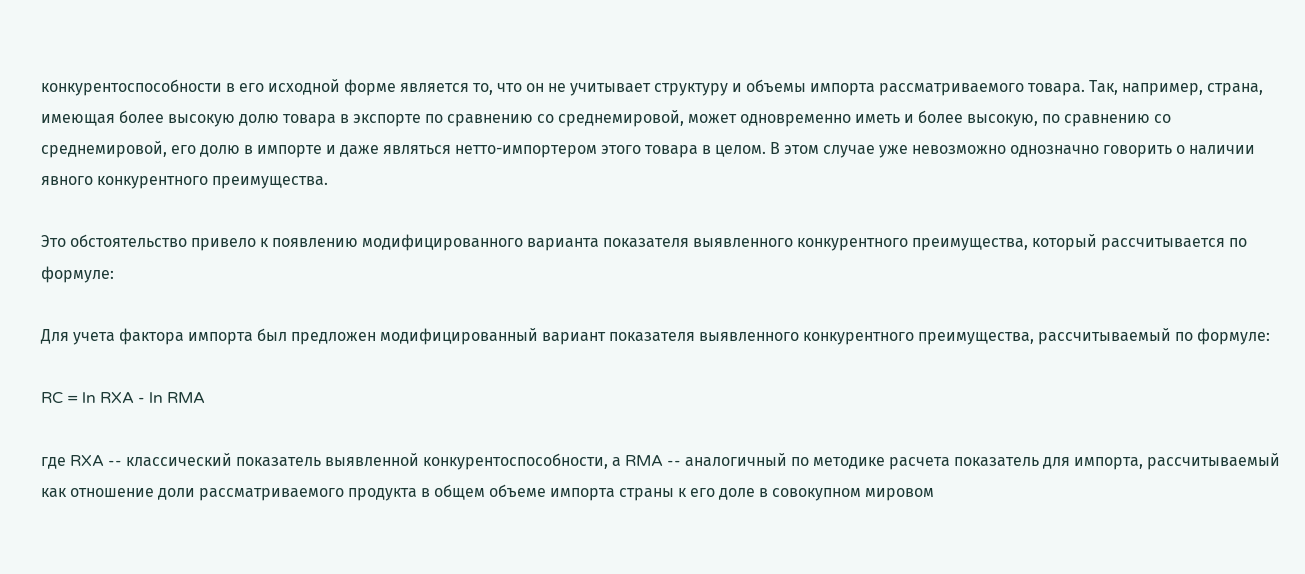конкурентоспособности в его исходной форме является то, что он не учитывает структуру и объемы импорта рассматриваемого товара. Так, например, страна, имеющая более высокую долю товара в экспорте по сравнению со среднемировой, может одновременно иметь и более высокую, по сравнению со среднемировой, его долю в импорте и даже являться нетто-импортером этого товара в целом. В этом случае уже невозможно однозначно говорить о наличии явного конкурентного преимущества.

Это обстоятельство привело к появлению модифицированного варианта показателя выявленного конкурентного преимущества, который рассчитывается по формуле:

Для учета фактора импорта был предложен модифицированный вариант показателя выявленного конкурентного преимущества, рассчитываемый по формуле:

RC = ln RXA - ln RMA

где RXA -- классический показатель выявленной конкурентоспособности, а RMA -- аналогичный по методике расчета показатель для импорта, рассчитываемый как отношение доли рассматриваемого продукта в общем объеме импорта страны к его доле в совокупном мировом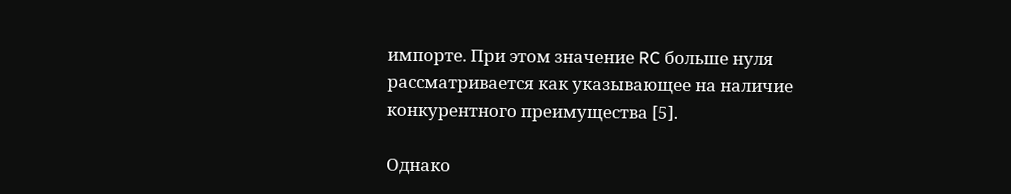импорте. При этом значение RC больше нуля рассматривается как указывающее на наличие конкурентного преимущества [5].

Однако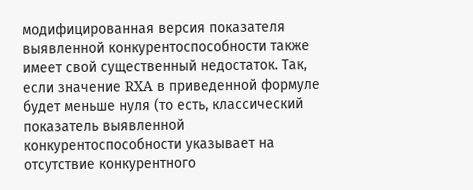модифицированная версия показателя выявленной конкурентоспособности также имеет свой существенный недостаток. Так, если значение RXA в приведенной формуле будет меньше нуля (то есть, классический показатель выявленной конкурентоспособности указывает на отсутствие конкурентного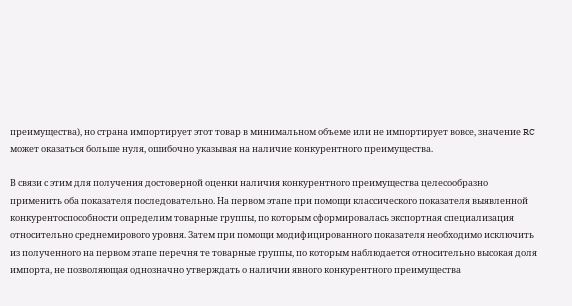преимущества), но страна импортирует этот товар в минимальном объеме или не импортирует вовсе, значение RC может оказаться больше нуля, ошибочно указывая на наличие конкурентного преимущества.

В связи с этим для получения достоверной оценки наличия конкурентного преимущества целесообразно применить оба показателя последовательно. На первом этапе при помощи классического показателя выявленной конкурентоспособности определим товарные группы, по которым сформировалась экспортная специализация относительно среднемирового уровня. Затем при помощи модифицированного показателя необходимо исключить из полученного на первом этапе перечня те товарные группы, по которым наблюдается относительно высокая доля импорта, не позволяющая однозначно утверждать о наличии явного конкурентного преимущества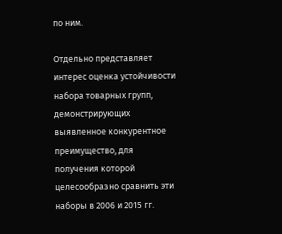по ним.

Отдельно представляет интерес оценка устойчивости набора товарных групп, демонстрирующих выявленное конкурентное преимущество, для получения которой целесообразно сравнить эти наборы в 2006 и 2015 гг.